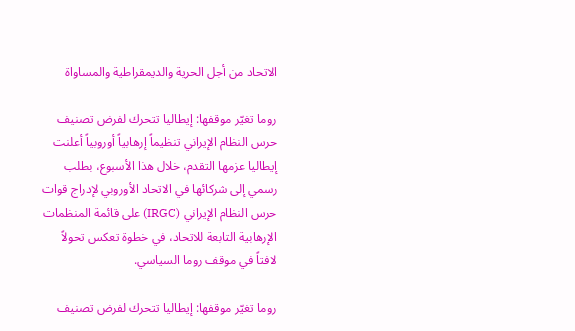الاتحاد من أجل الحرية والديمقراطية والمساواة

روما تغيّر موقفها: إيطاليا تتحرك لفرض تصنيف حرس النظام الإيراني تنظيماً إرهابياً أوروبياً أعلنت إيطاليا عزمها التقدم، خلال هذا الأسبوع، بطلب رسمي إلى شركائها في الاتحاد الأوروبي لإدراج قوات حرس النظام الإيراني (IRGC) على قائمة المنظمات الإرهابية التابعة للاتحاد، في خطوة تعكس تحولاً لافتاً في موقف روما السياسي.

روما تغيّر موقفها: إيطاليا تتحرك لفرض تصنيف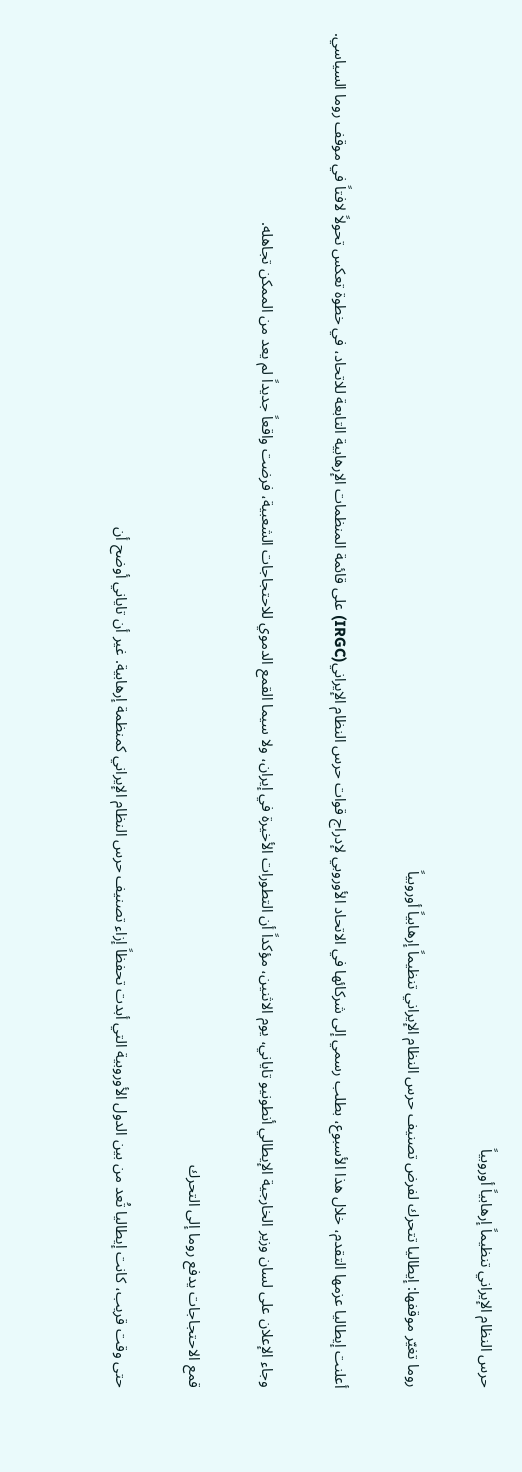حرس النظام الإيراني تنظيماً إرهابياً أوروبياً

روما تغيّر موقفها: إيطاليا تتحرك لفرض تصنيف حرس النظام الإيراني تنظيماً إرهابياً أوروبياً

أعلنت إيطاليا عزمها التقدم، خلال هذا الأسبوع، بطلب رسمي إلى شركائها في الاتحاد الأوروبي لإدراج قوات حرس النظام الإيراني(IRGC) على قائمة المنظمات الإرهابية التابعة للاتحاد، في خطوة تعكس تحولاً لافتاً في موقف روما السياسي.

وجاء الإعلان على لسان وزير الخارجية الإيطالي أنطونيو تاياني، يوم الاثنين، مؤكداً أن التطورات الأخيرة في إيران، ولا سيما القمع الدموي للاحتجاجات الشعبية، فرضت واقعاً جديداً لم يعد من الممكن تجاهله.

قمع الاحتجاجات يدفع روما إلى التحرك

حتى وقت قريب، كانت إيطاليا تُعد من بين الدول الأوروبية التي أبدت تحفظاً إزاء تصنيف حرس النظام الإيراني كمنظمة إرهابية. غير أن تاياني أوضح أن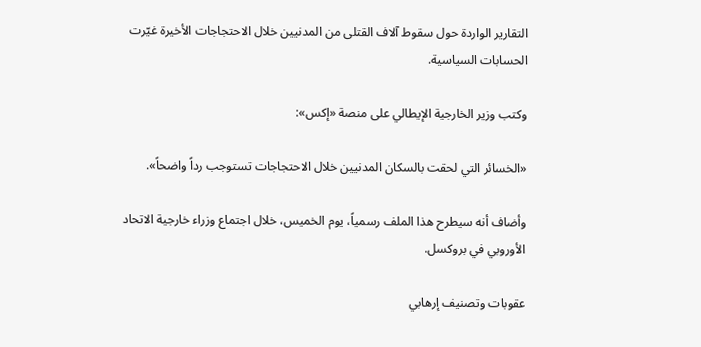التقارير الواردة حول سقوط آلاف القتلى من المدنيين خلال الاحتجاجات الأخيرة غيّرت الحسابات السياسية.

وكتب وزير الخارجية الإيطالي على منصة «إكس»:

«الخسائر التي لحقت بالسكان المدنيين خلال الاحتجاجات تستوجب رداً واضحاً».

وأضاف أنه سيطرح هذا الملف رسمياً، يوم الخميس، خلال اجتماع وزراء خارجية الاتحاد الأوروبي في بروكسل.

عقوبات وتصنيف إرهابي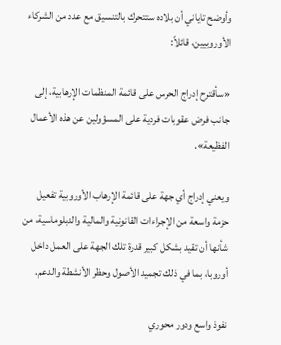وأوضح تاياني أن بلاده ستتحرك بالتنسيق مع عدد من الشركاء الأوروبيين، قائلاً:

«سأقترح إدراج الحرس على قائمة المنظمات الإرهابية، إلى جانب فرض عقوبات فردية على المسؤولين عن هذه الأعمال الفظيعة».

ويعني إدراج أي جهة على قائمة الإرهاب الأوروبية تفعيل حزمة واسعة من الإجراءات القانونية والمالية والدبلوماسية، من شأنها أن تقيد بشكل كبير قدرة تلك الجهة على العمل داخل أوروبا، بما في ذلك تجميد الأصول وحظر الأنشطة والدعم.

نفوذ واسع ودور محوري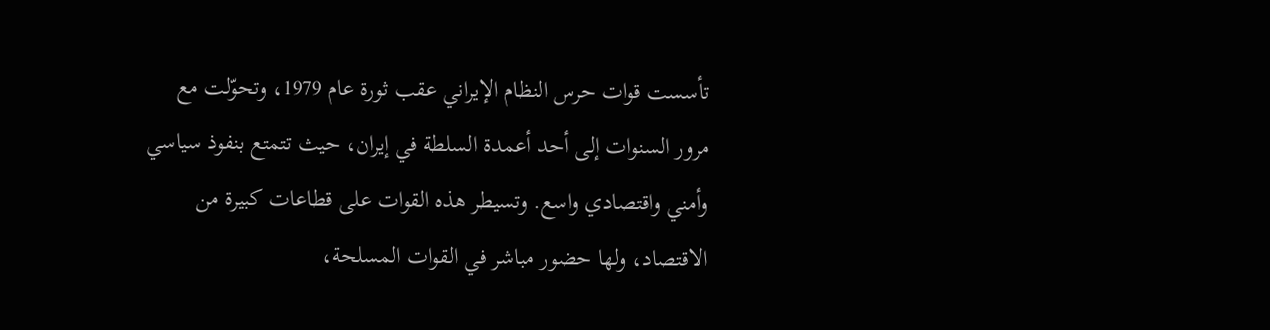تأسست قوات حرس النظام الإيراني عقب ثورة عام 1979، وتحوّلت مع مرور السنوات إلى أحد أعمدة السلطة في إيران، حيث تتمتع بنفوذ سياسي وأمني واقتصادي واسع. وتسيطر هذه القوات على قطاعات كبيرة من الاقتصاد، ولها حضور مباشر في القوات المسلحة،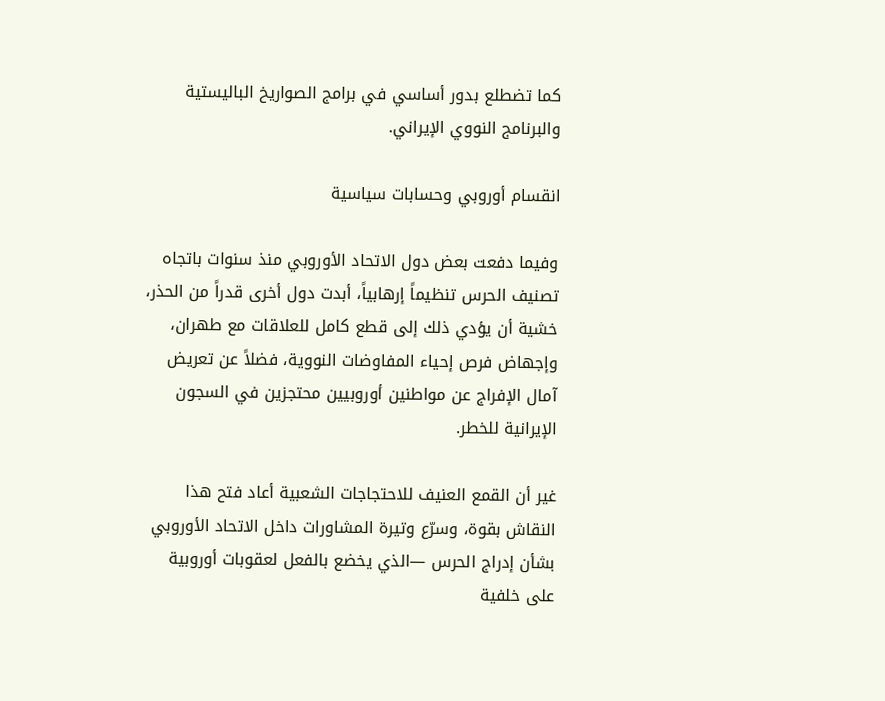كما تضطلع بدور أساسي في برامج الصواريخ الباليستية والبرنامج النووي الإيراني.

انقسام أوروبي وحسابات سياسية

وفيما دفعت بعض دول الاتحاد الأوروبي منذ سنوات باتجاه تصنيف الحرس تنظيماً إرهابياً، أبدت دول أخرى قدراً من الحذر، خشية أن يؤدي ذلك إلى قطع كامل للعلاقات مع طهران، وإجهاض فرص إحياء المفاوضات النووية، فضلاً عن تعريض آمال الإفراج عن مواطنين أوروبيين محتجزين في السجون الإيرانية للخطر.

غير أن القمع العنيف للاحتجاجات الشعبية أعاد فتح هذا النقاش بقوة، وسرّع وتيرة المشاورات داخل الاتحاد الأوروبي بشأن إدراج الحرس —الذي يخضع بالفعل لعقوبات أوروبية على خلفية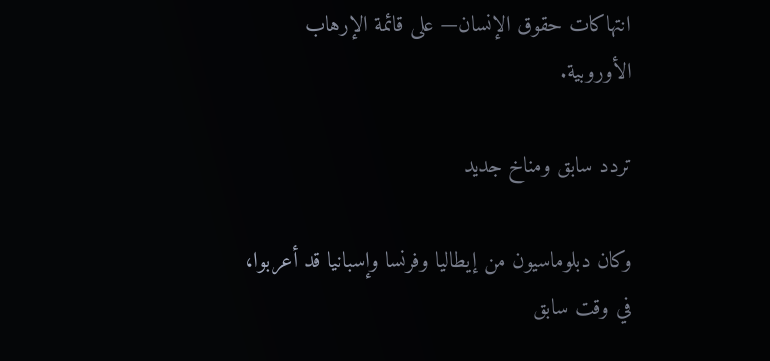انتهاكات حقوق الإنسان— على قائمة الإرهاب الأوروبية.

تردد سابق ومناخ جديد

وكان دبلوماسيون من إيطاليا وفرنسا وإسبانيا قد أعربوا، في وقت سابق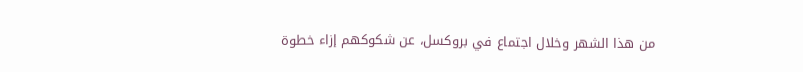من هذا الشهر وخلال اجتماع في بروكسل، عن شكوكهم إزاء خطوة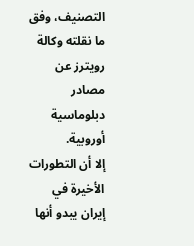التصنيف، وفق ما نقلته وكالة رويترز عن مصادر دبلوماسية أوروبية.
إلا أن التطورات الأخيرة في إيران يبدو أنها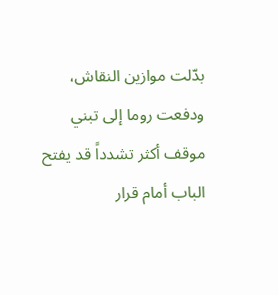بدّلت موازين النقاش، ودفعت روما إلى تبني موقف أكثر تشدداً قد يفتح الباب أمام قرار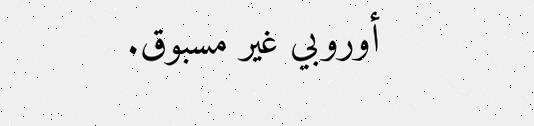أوروبي غير مسبوق.